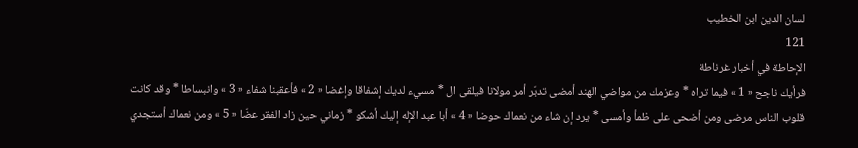لسان الدين ابن الخطيب
121
الإحاطة في أخبار غرناطة
فرأيك ناجح « 1 » فيما تراه * وعزمك من مواضي الهند أمضى تدبّر أمر مولانا فيلقى ال * مسيء لديك إشفاقا وإغضا « 2 » فأعقبنا شفاء « 3 » وانبساطا * وقد كانت قلوب الناس مرضى ومن أضحى على ظمأ وأمسى * يرد إن شاء من نعماك حوضا « 4 » أبا عبد الإله إليك أشكو * زماني حين زاد الفقر عضّا « 5 » ومن نعماك أستجدي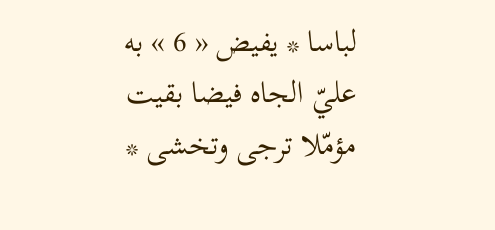لباسا * يفيض « 6 » به عليّ الجاه فيضا بقيت مؤمّلا ترجى وتخشى *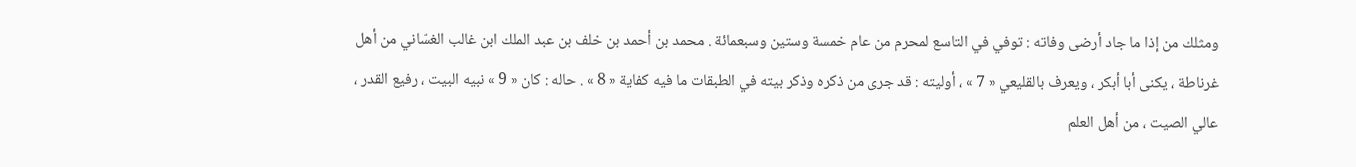ومثلك من إذا ما جاد أرضى وفاته : توفي في التاسع لمحرم من عام خمسة وستين وسبعمائة . محمد بن أحمد بن خلف بن عبد الملك ابن غالب الغسّاني من أهل غرناطة ، يكنى أبا أبكر ، ويعرف بالقليعي « 7 » ، أوليته : قد جرى من ذكره وذكر بيته في الطبقات ما فيه كفاية « 8 » . حاله : كان « 9 » نبيه البيت ، رفيع القدر ، عالي الصيت ، من أهل العلم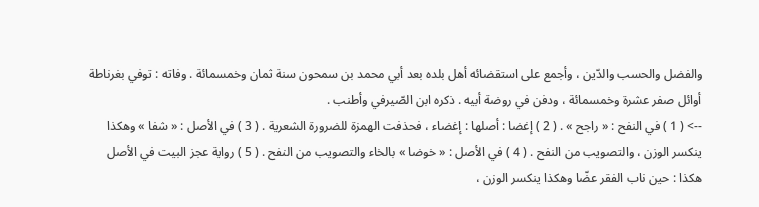والفضل والحسب والدّين ، وأجمع على استقضائه أهل بلده بعد أبي محمد بن سمحون سنة ثمان وخمسمائة . وفاته : توفي بغرناطة أوائل صفر عشرة وخمسمائة ، ودفن في روضة أبيه . ذكره ابن الصّيرفي وأطنب .
--> ( 1 ) في النفح : « راجح » . ( 2 ) إغضا : أصلها : إغضاء ، فحذفت الهمزة للضرورة الشعرية . ( 3 ) في الأصل : « شفا » وهكذا ينكسر الوزن ، والتصويب من النفح . ( 4 ) في الأصل : « خوضا » بالخاء والتصويب من النفح . ( 5 ) رواية عجز البيت في الأصل هكذا : حين ناب الفقر عضّا وهكذا ينكسر الوزن ،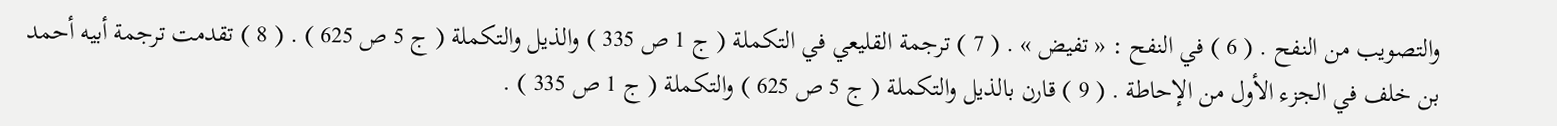والتصويب من النفح . ( 6 ) في النفح : « تفيض » . ( 7 ) ترجمة القليعي في التكملة ( ج 1 ص 335 ) والذيل والتكملة ( ج 5 ص 625 ) . ( 8 ) تقدمت ترجمة أبيه أحمد بن خلف في الجزء الأول من الإحاطة . ( 9 ) قارن بالذيل والتكملة ( ج 5 ص 625 ) والتكملة ( ج 1 ص 335 ) .